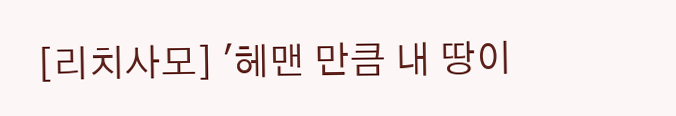[리치사모] '헤맨 만큼 내 땅이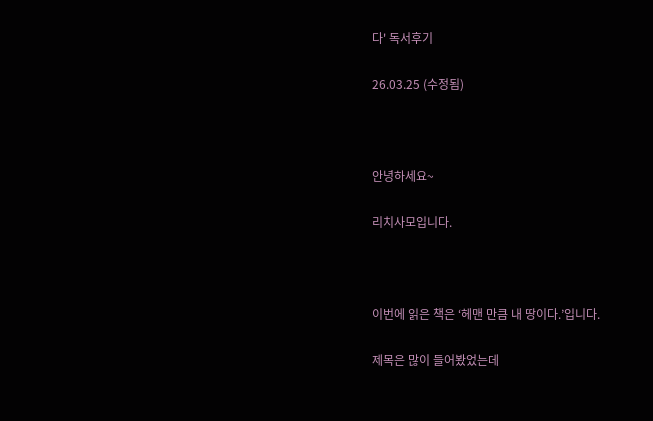다' 독서후기

26.03.25 (수정됨)



안녕하세요~

리치사모입니다.



이번에 읽은 책은 ‘헤맨 만큼 내 땅이다.’입니다.

제목은 많이 들어봤었는데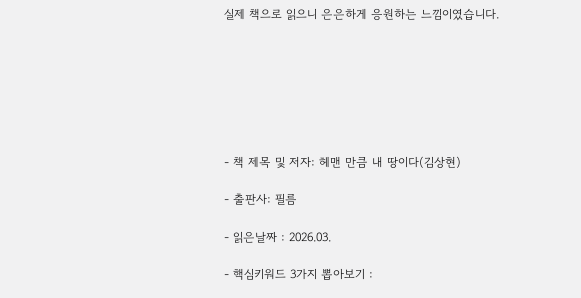실제 책으로 읽으니 은은하게 응원하는 느낌이였습니다.







- 책 제목 및 저자: 헤맨 만큼 내 땅이다(김상현)

- 출판사: 필름

- 읽은날짜 : 2026.03.

- 핵심키워드 3가지 뽑아보기 :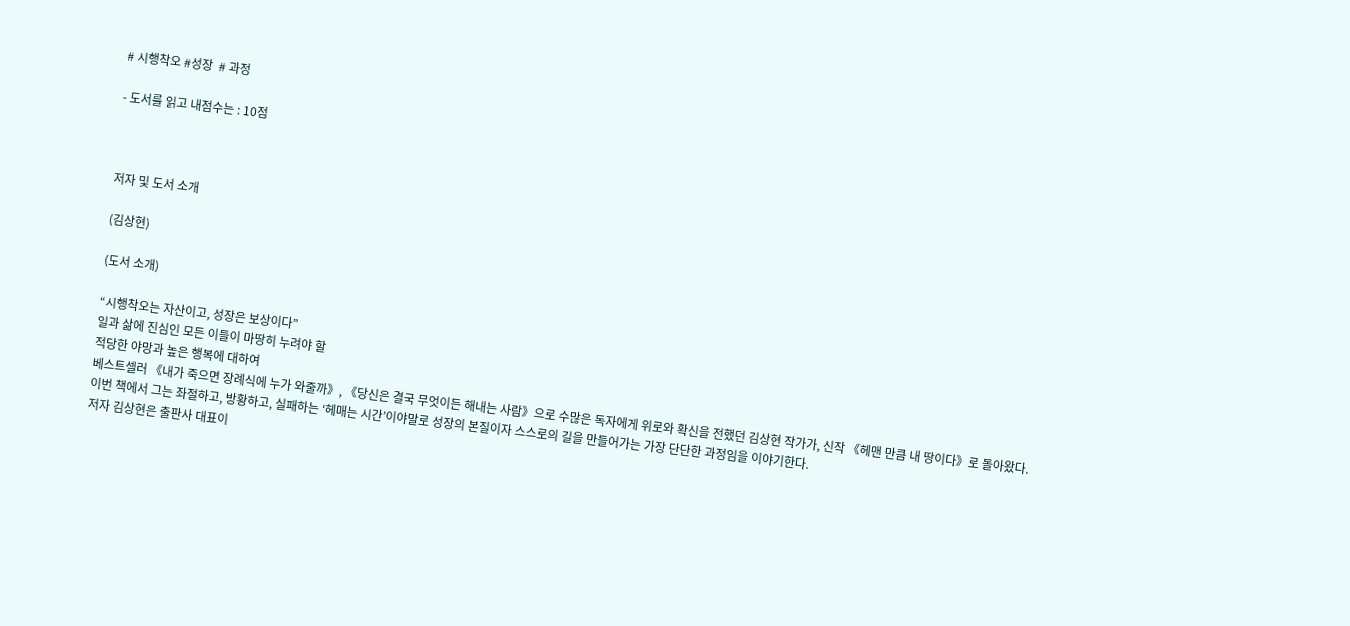# 시행착오 #성장  # 과정

- 도서를 읽고 내점수는 : 10점



저자 및 도서 소개

(김상현)

(도서 소개)

“시행착오는 자산이고, 성장은 보상이다”
일과 삶에 진심인 모든 이들이 마땅히 누려야 할
적당한 야망과 높은 행복에 대하여
베스트셀러 《내가 죽으면 장례식에 누가 와줄까》, 《당신은 결국 무엇이든 해내는 사람》으로 수많은 독자에게 위로와 확신을 전했던 김상현 작가가, 신작 《헤맨 만큼 내 땅이다》로 돌아왔다. 이번 책에서 그는 좌절하고, 방황하고, 실패하는 ‘헤매는 시간’이야말로 성장의 본질이자 스스로의 길을 만들어가는 가장 단단한 과정임을 이야기한다.
저자 김상현은 출판사 대표이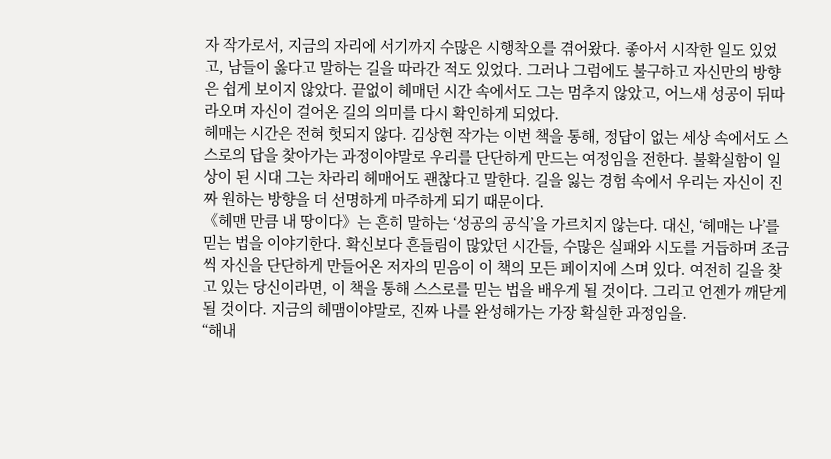자 작가로서, 지금의 자리에 서기까지 수많은 시행착오를 겪어왔다. 좋아서 시작한 일도 있었고, 남들이 옳다고 말하는 길을 따라간 적도 있었다. 그러나 그럼에도 불구하고 자신만의 방향은 쉽게 보이지 않았다. 끝없이 헤매던 시간 속에서도 그는 멈추지 않았고, 어느새 성공이 뒤따라오며 자신이 걸어온 길의 의미를 다시 확인하게 되었다.
헤매는 시간은 전혀 헛되지 않다. 김상현 작가는 이번 책을 통해, 정답이 없는 세상 속에서도 스스로의 답을 찾아가는 과정이야말로 우리를 단단하게 만드는 여정임을 전한다. 불확실함이 일상이 된 시대 그는 차라리 헤매어도 괜찮다고 말한다. 길을 잃는 경험 속에서 우리는 자신이 진짜 원하는 방향을 더 선명하게 마주하게 되기 때문이다.
《헤맨 만큼 내 땅이다》는 흔히 말하는 ‘성공의 공식’을 가르치지 않는다. 대신, ‘헤매는 나’를 믿는 법을 이야기한다. 확신보다 흔들림이 많았던 시간들, 수많은 실패와 시도를 거듭하며 조금씩 자신을 단단하게 만들어온 저자의 믿음이 이 책의 모든 페이지에 스며 있다. 여전히 길을 찾고 있는 당신이라면, 이 책을 통해 스스로를 믿는 법을 배우게 될 것이다. 그리고 언젠가 깨닫게 될 것이다. 지금의 헤맴이야말로, 진짜 나를 완성해가는 가장 확실한 과정임을.
“해내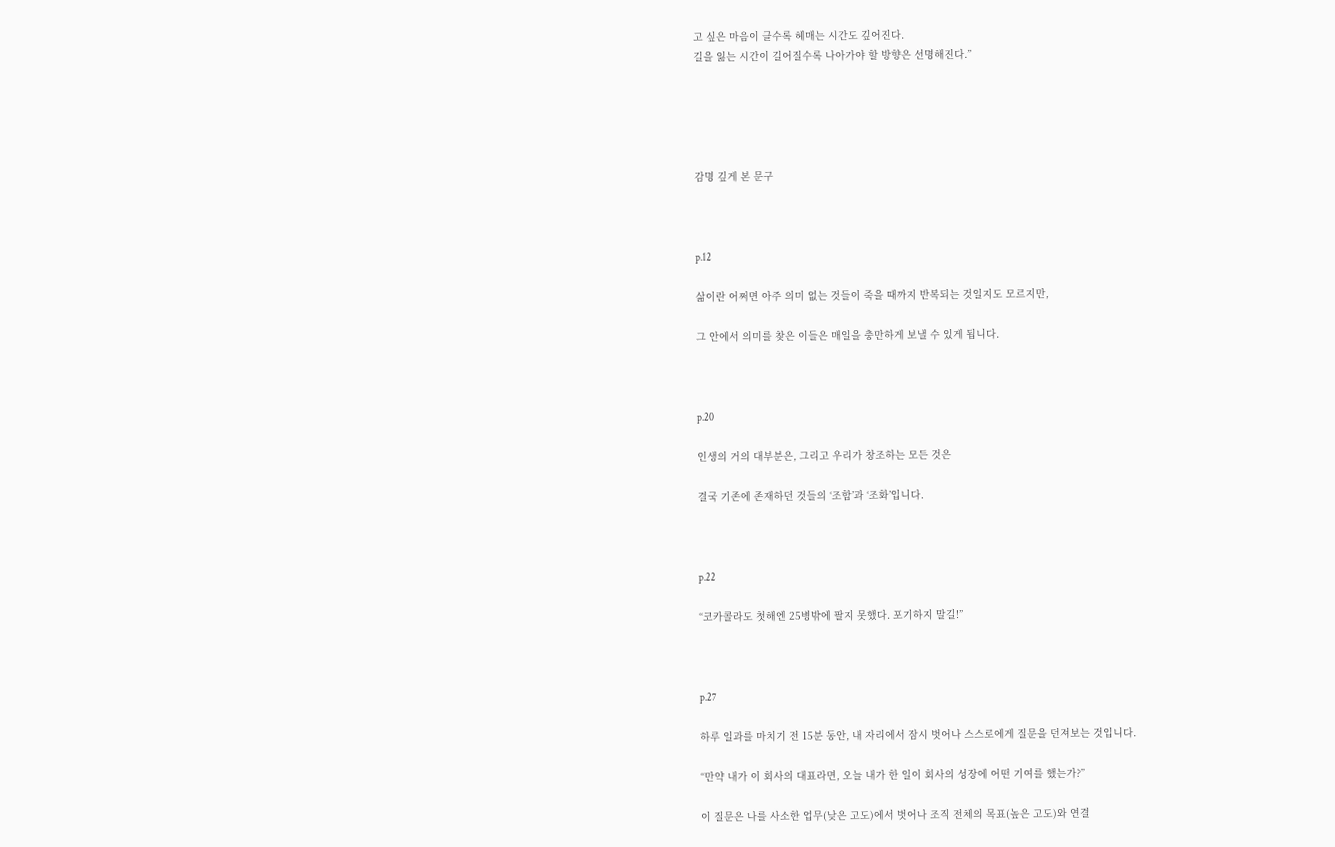고 싶은 마음이 클수록 헤매는 시간도 깊어진다.
길을 잃는 시간이 길어질수록 나아가야 할 방향은 선명해진다.”





감명 깊게 본 문구



p.12

삶이란 어쩌면 아주 의미 없는 것들이 죽을 때까지 반복되는 것일지도 모르지만,

그 안에서 의미를 찾은 이들은 매일을 충만하게 보낼 수 있게 됩니다.



p.20

인생의 거의 대부분은, 그리고 우리가 창조하는 모든 것은

결국 기존에 존재하던 것들의 ‘조합’과 ‘조화’입니다.



p.22

“코카콜라도 첫해엔 25병밖에 팔지 못했다. 포기하지 말길!”



p.27

하루 일과를 마치기 전 15분 동안, 내 자리에서 잠시 벗어나 스스로에게 질문을 던져보는 것입니다.

“만약 내가 이 회사의 대표라면, 오늘 내가 한 일이 회사의 성장에 어떤 기여를 했는가?”

이 질문은 나를 사소한 업무(낮은 고도)에서 벗어나 조직 전체의 목표(높은 고도)와 연결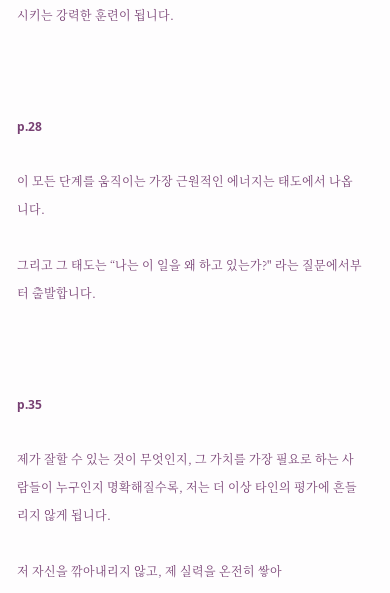시키는 강력한 훈련이 됩니다.



p.28

이 모든 단계를 움직이는 가장 근원적인 에너지는 태도에서 나옵니다.

그리고 그 태도는 “나는 이 일을 왜 하고 있는가?" 라는 질문에서부터 출발합니다.



p.35

제가 잘할 수 있는 것이 무엇인지, 그 가치를 가장 필요로 하는 사람들이 누구인지 명확해질수록, 저는 더 이상 타인의 평가에 흔들리지 않게 됩니다.

저 자신을 깎아내리지 않고, 제 실력을 온전히 쌓아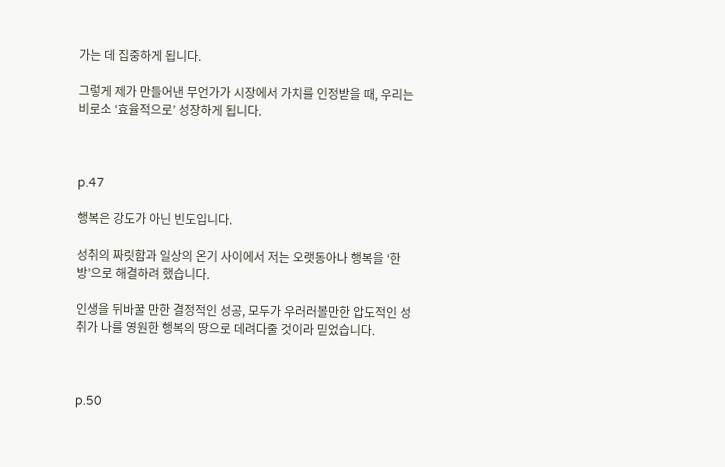가는 데 집중하게 됩니다.

그렇게 제가 만들어낸 무언가가 시장에서 가치를 인정받을 때, 우리는 비로소 ‘효율적으로’ 성장하게 됩니다.



p.47

행복은 강도가 아닌 빈도입니다.

성취의 짜릿함과 일상의 온기 사이에서 저는 오랫동아나 행복을 ‘한 방’으로 해결하려 했습니다.

인생을 뒤바꿀 만한 결정적인 성공, 모두가 우러러볼만한 압도적인 성취가 나를 영원한 행복의 땅으로 데려다줄 것이라 믿었습니다.



p.50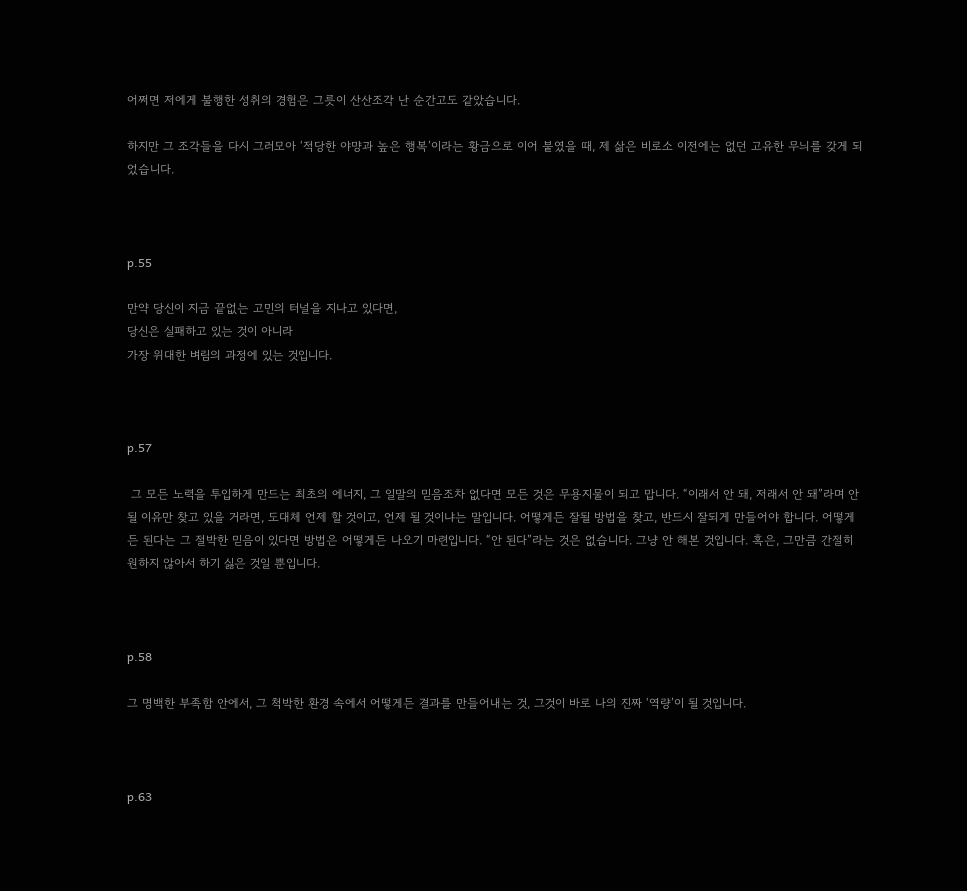어쩌면 저에게 불행한 성취의 경험은 그릇이 산산조각 난 순간고도 같았습니다.

하지만 그 조각들을 다시 그러모아 ‘적당한 야먕과 높은 행복’이라는 황금으로 이어 붙였을 때, 제 삶은 비로소 이전에는 없던 고유한 무늬를 갖게 되었습니다.



p.55

만약 당신이 지금 끝없는 고민의 터널을 지나고 있다면,
당신은 실패하고 있는 것이 아니라
가장 위대한 벼림의 과정에 있는 것입니다.



p.57

 그 모든 노력을 투입하게 만드는 최초의 에너지, 그 일말의 믿음조차 없다면 모든 것은 무용지물이 되고 맙니다. “이래서 안 돼, 저래서 안 돼”라며 안 될 이유만 찾고 있을 거라면, 도대체 언제 할 것이고, 언제 될 것이냐는 말입니다. 어떻게든 잘될 방법을 찾고, 반드시 잘되게 만들어야 합니다. 어떻게든 된다는 그 절박한 믿음이 있다면 방법은 어떻게든 나오기 마련입니다. “안 된다”라는 것은 없습니다. 그냥 안 해본 것입니다. 혹은, 그만큼 간절히 원하지 않아서 하기 싫은 것일 뿐입니다.



p.58

그 명백한 부족함 안에서, 그 척박한 환경 속에서 어떻게든 결과를 만들어내는 것, 그것이 바로 나의 진짜 ‘역량’이 될 것입니다.



p.63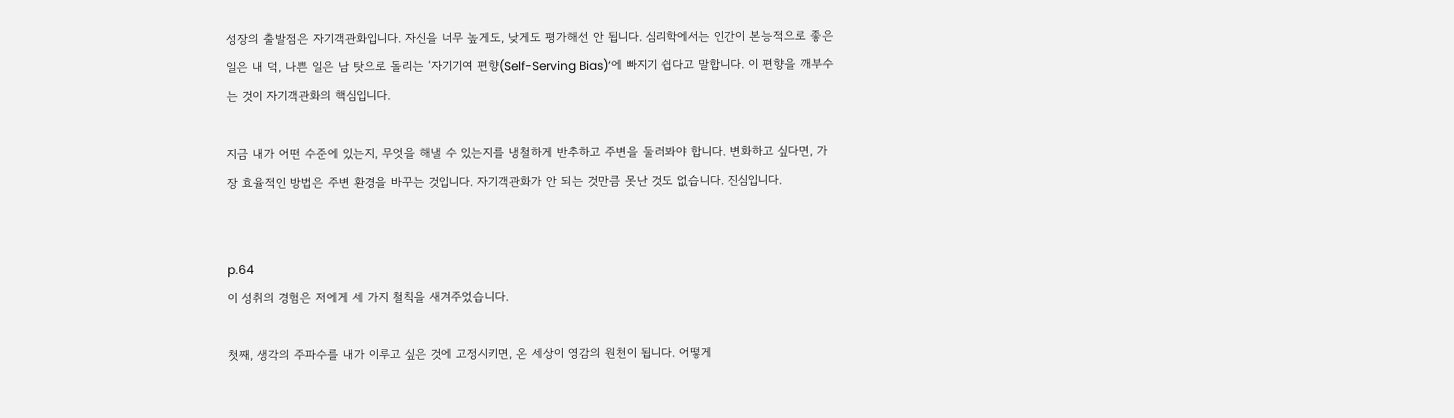성장의 출발점은 자기객관화입니다. 자신을 너무 높게도, 낮게도 평가해선 안 됩니다. 심리학에서는 인간이 본능적으로 좋은 일은 내 덕, 나쁜 일은 남 탓으로 돌리는 ‘자기기여 편향(Self-Serving Bias)’에 빠지기 쉽다고 말합니다. 이 편향을 깨부수는 것이 자기객관화의 핵심입니다.

지금 내가 어떤 수준에 있는지, 무엇을 해낼 수 있는지를 냉철하게 반추하고 주변을 둘러봐야 합니다. 변화하고 싶다면, 가장 효율적인 방법은 주변 환경을 바꾸는 것입니다. 자기객관화가 안 되는 것만큼 못난 것도 없습니다. 진심입니다.


p.64
이 성취의 경험은 저에게 세 가지 철칙을 새겨주었습니다.

첫째, 생각의 주파수를 내가 이루고 싶은 것에 고정시키면, 온 세상이 영감의 원천이 됩니다. 어떻게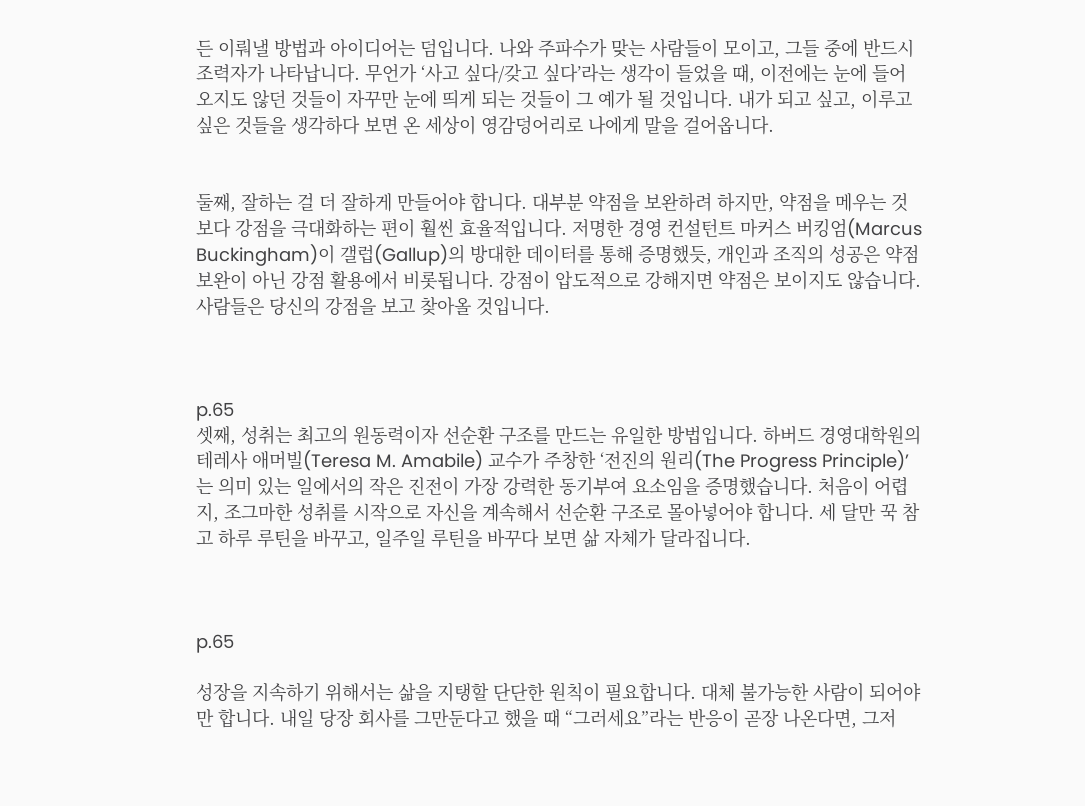든 이뤄낼 방법과 아이디어는 덤입니다. 나와 주파수가 맞는 사람들이 모이고, 그들 중에 반드시 조력자가 나타납니다. 무언가 ‘사고 싶다/갖고 싶다’라는 생각이 들었을 때, 이전에는 눈에 들어오지도 않던 것들이 자꾸만 눈에 띄게 되는 것들이 그 예가 될 것입니다. 내가 되고 싶고, 이루고 싶은 것들을 생각하다 보면 온 세상이 영감덩어리로 나에게 말을 걸어옵니다.


둘째, 잘하는 걸 더 잘하게 만들어야 합니다. 대부분 약점을 보완하려 하지만, 약점을 메우는 것보다 강점을 극대화하는 편이 훨씬 효율적입니다. 저명한 경영 컨설턴트 마커스 버킹엄(Marcus Buckingham)이 갤럽(Gallup)의 방대한 데이터를 통해 증명했듯, 개인과 조직의 성공은 약점 보완이 아닌 강점 활용에서 비롯됩니다. 강점이 압도적으로 강해지면 약점은 보이지도 않습니다. 사람들은 당신의 강점을 보고 찾아올 것입니다.



p.65
셋째, 성취는 최고의 원동력이자 선순환 구조를 만드는 유일한 방법입니다. 하버드 경영대학원의 테레사 애머빌(Teresa M. Amabile) 교수가 주창한 ‘전진의 원리(The Progress Principle)’는 의미 있는 일에서의 작은 진전이 가장 강력한 동기부여 요소임을 증명했습니다. 처음이 어렵지, 조그마한 성취를 시작으로 자신을 계속해서 선순환 구조로 몰아넣어야 합니다. 세 달만 꾹 참고 하루 루틴을 바꾸고, 일주일 루틴을 바꾸다 보면 삶 자체가 달라집니다.



p.65

성장을 지속하기 위해서는 삶을 지탱할 단단한 원칙이 필요합니다. 대체 불가능한 사람이 되어야만 합니다. 내일 당장 회사를 그만둔다고 했을 때 “그러세요”라는 반응이 곧장 나온다면, 그저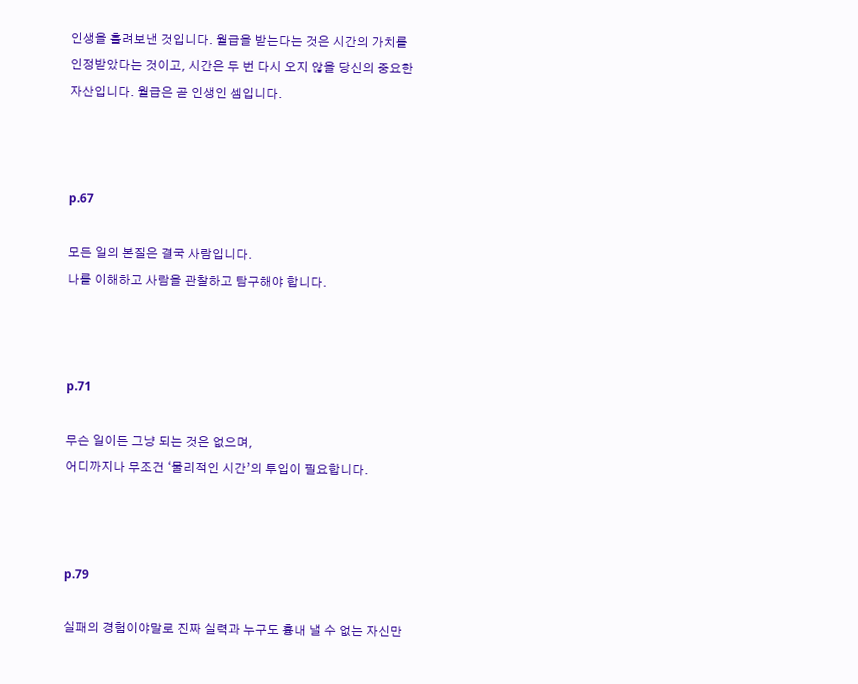인생을 흘려보낸 것입니다. 월급을 받는다는 것은 시간의 가치를 인정받았다는 것이고, 시간은 두 번 다시 오지 않을 당신의 중요한 자산입니다. 월급은 곧 인생인 셈입니다.



p.67

모든 일의 본질은 결국 사람입니다.
나를 이해하고 사람을 관찰하고 탐구해야 합니다.



p.71

무슨 일이든 그냥 되는 것은 없으며,
어디까지나 무조건 ‘물리적인 시간’의 투입이 필요합니다.



p.79

실패의 경험이야말로 진짜 실력과 누구도 흉내 낼 수 없는 자신만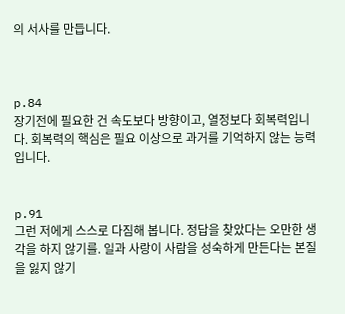의 서사를 만듭니다.



p.84
장기전에 필요한 건 속도보다 방향이고, 열정보다 회복력입니다. 회복력의 핵심은 필요 이상으로 과거를 기억하지 않는 능력입니다.


p.91
그런 저에게 스스로 다짐해 봅니다. 정답을 찾았다는 오만한 생각을 하지 않기를. 일과 사랑이 사람을 성숙하게 만든다는 본질을 잃지 않기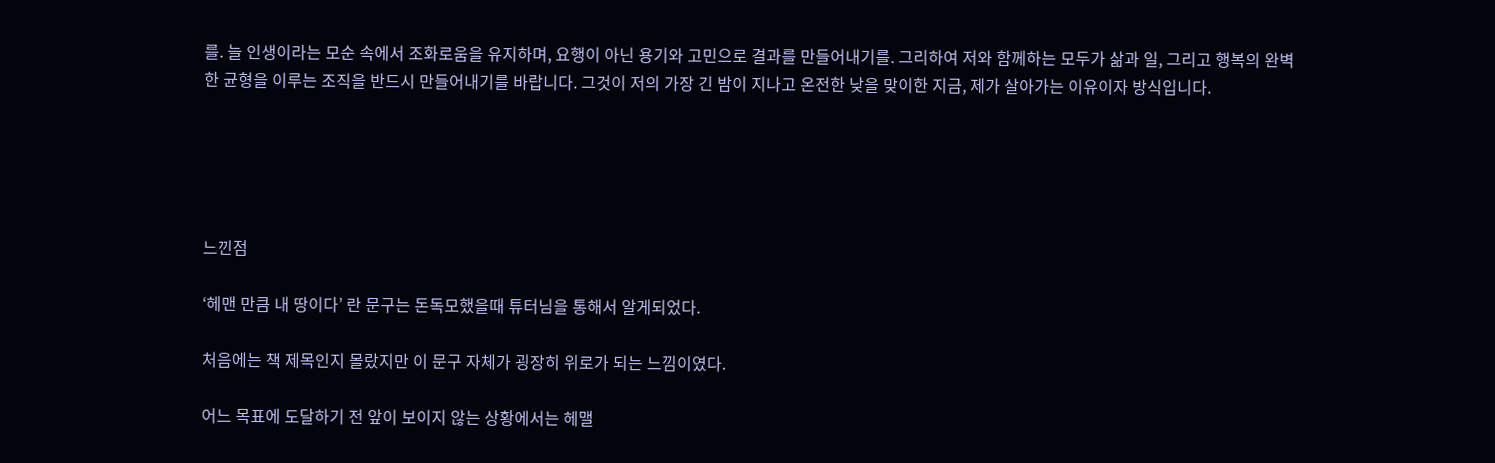를. 늘 인생이라는 모순 속에서 조화로움을 유지하며, 요행이 아닌 용기와 고민으로 결과를 만들어내기를. 그리하여 저와 함께하는 모두가 삶과 일, 그리고 행복의 완벽한 균형을 이루는 조직을 반드시 만들어내기를 바랍니다. 그것이 저의 가장 긴 밤이 지나고 온전한 낮을 맞이한 지금, 제가 살아가는 이유이자 방식입니다.





느낀점

‘헤맨 만큼 내 땅이다’ 란 문구는 돈독모했을때 튜터님을 통해서 알게되었다.

처음에는 책 제목인지 몰랐지만 이 문구 자체가 굉장히 위로가 되는 느낌이였다.

어느 목표에 도달하기 전 앞이 보이지 않는 상황에서는 헤맬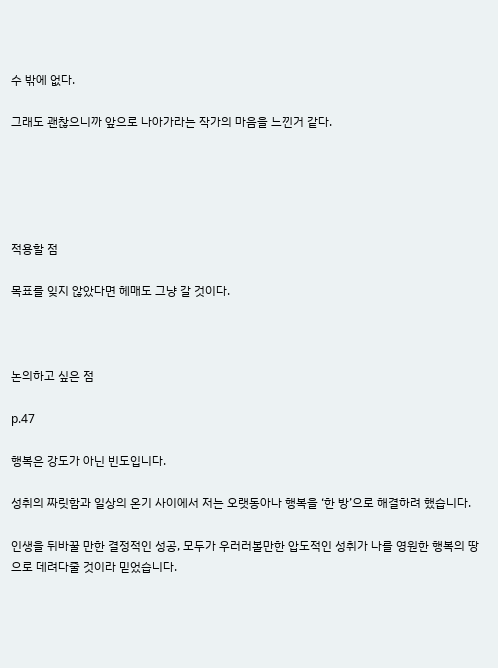수 밖에 없다.

그래도 괜찮으니까 앞으로 나아가라는 작가의 마음을 느낀거 같다.





적용할 점

목표를 잊지 않았다면 헤매도 그냥 갈 것이다.



논의하고 싶은 점

p.47

행복은 강도가 아닌 빈도입니다.

성취의 짜릿함과 일상의 온기 사이에서 저는 오랫동아나 행복을 ‘한 방’으로 해결하려 했습니다.

인생을 뒤바꿀 만한 결정적인 성공, 모두가 우러러볼만한 압도적인 성취가 나를 영원한 행복의 땅으로 데려다줄 것이라 믿었습니다.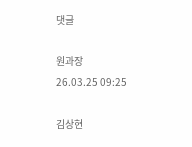댓글

원과장
26.03.25 09:25

김상현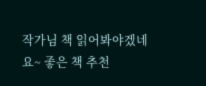작가님 책 읽어봐야겠네요~ 좋은 책 추천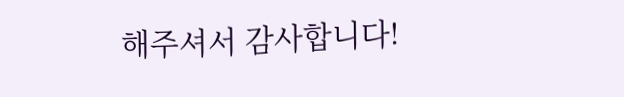해주셔서 감사합니다!